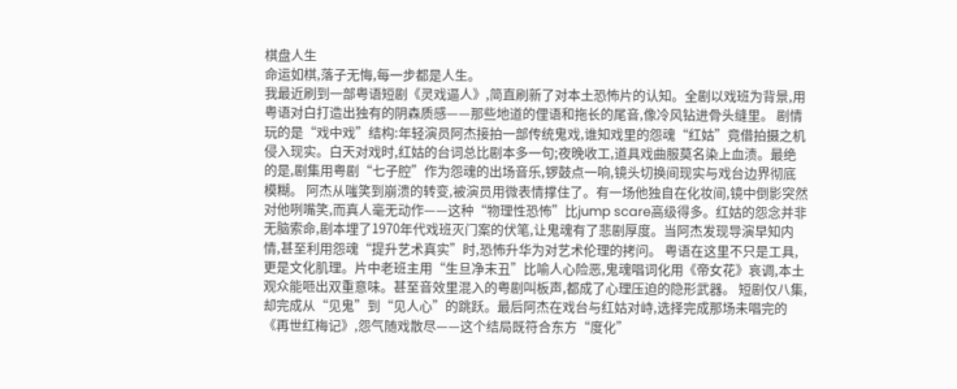棋盘人生
命运如棋,落子无悔,每一步都是人生。
我最近刷到一部粤语短剧《灵戏逼人》,简直刷新了对本土恐怖片的认知。全剧以戏班为背景,用粤语对白打造出独有的阴森质感——那些地道的俚语和拖长的尾音,像冷风钻进骨头缝里。 剧情玩的是“戏中戏”结构:年轻演员阿杰接拍一部传统鬼戏,谁知戏里的怨魂“红姑”竟借拍摄之机侵入现实。白天对戏时,红姑的台词总比剧本多一句;夜晚收工,道具戏曲服莫名染上血渍。最绝的是,剧集用粤剧“七子腔”作为怨魂的出场音乐,锣鼓点一响,镜头切换间现实与戏台边界彻底模糊。 阿杰从嗤笑到崩溃的转变,被演员用微表情撑住了。有一场他独自在化妆间,镜中倒影突然对他咧嘴笑,而真人毫无动作——这种“物理性恐怖”比jump scare高级得多。红姑的怨念并非无脑索命,剧本埋了1970年代戏班灭门案的伏笔,让鬼魂有了悲剧厚度。当阿杰发现导演早知内情,甚至利用怨魂“提升艺术真实”时,恐怖升华为对艺术伦理的拷问。 粤语在这里不只是工具,更是文化肌理。片中老班主用“生旦净末丑”比喻人心险恶,鬼魂唱词化用《帝女花》哀调,本土观众能咂出双重意味。甚至音效里混入的粤剧叫板声,都成了心理压迫的隐形武器。 短剧仅八集,却完成从“见鬼”到“见人心”的跳跃。最后阿杰在戏台与红姑对峙,选择完成那场未唱完的《再世红梅记》,怨气随戏散尽——这个结局既符合东方“度化”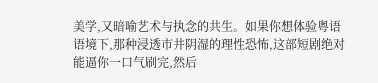美学,又暗喻艺术与执念的共生。如果你想体验粤语语境下,那种浸透市井阴湿的理性恐怖,这部短剧绝对能逼你一口气刷完,然后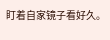盯着自家镜子看好久。